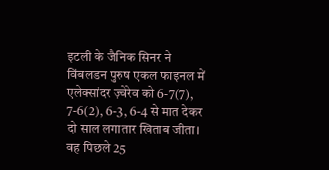इटली के जैनिक सिनर ने विंबलडन पुरुष एकल फाइनल में एलेक्सांदर ज़्वेरेव को 6-7(7), 7-6(2), 6-3, 6-4 से मात देकर दो साल लगातार खिताब जीता। वह पिछले 25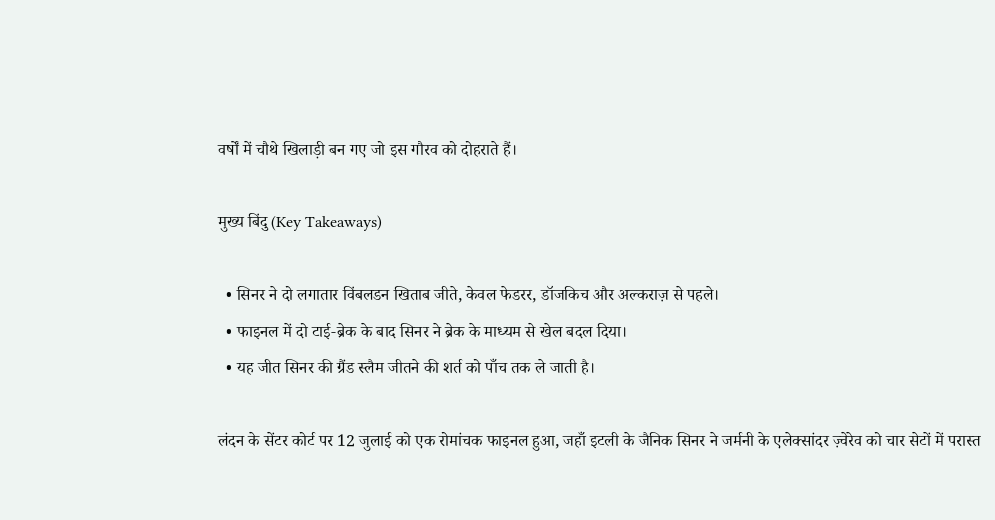वर्षों में चौथे खिलाड़ी बन गए जो इस गौरव को दोहराते हैं।

मुख्य बिंदु (Key Takeaways)

  • सिनर ने दो लगातार विंबलडन खिताब जीते, केवल फेडरर, डॉजकिच और अल्कराज़ से पहले।
  • फाइनल में दो टाई‑ब्रेक के बाद सिनर ने ब्रेक के माध्यम से खेल बदल दिया।
  • यह जीत सिनर की ग्रैंड स्लैम जीतने की शर्त को पाँच तक ले जाती है।

लंदन के सेंटर कोर्ट पर 12 जुलाई को एक रोमांचक फाइनल हुआ, जहाँ इटली के जैनिक सिनर ने जर्मनी के एलेक्सांदर ज़्वेरेव को चार सेटों में परास्त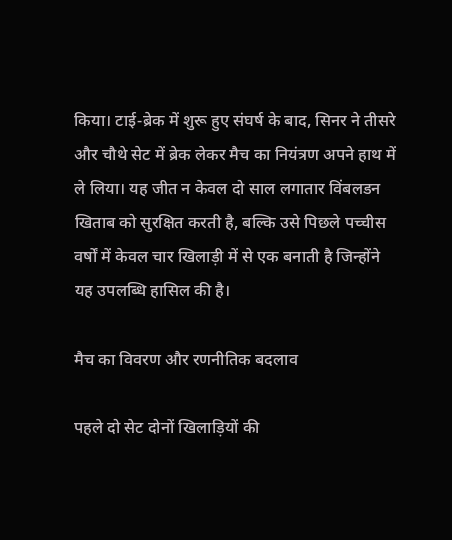किया। टाई‑ब्रेक में शुरू हुए संघर्ष के बाद, सिनर ने तीसरे और चौथे सेट में ब्रेक लेकर मैच का नियंत्रण अपने हाथ में ले लिया। यह जीत न केवल दो साल लगातार विंबलडन खिताब को सुरक्षित करती है, बल्कि उसे पिछले पच्चीस वर्षों में केवल चार खिलाड़ी में से एक बनाती है जिन्होंने यह उपलब्धि हासिल की है।

मैच का विवरण और रणनीतिक बदलाव

पहले दो सेट दोनों खिलाड़ियों की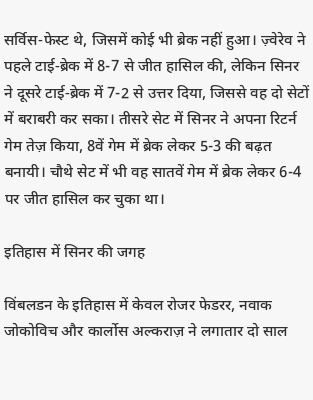सर्विस‑फेस्ट थे, जिसमें कोई भी ब्रेक नहीं हुआ। ज़्वेरेव ने पहले टाई‑ब्रेक में 8-7 से जीत हासिल की, लेकिन सिनर ने दूसरे टाई‑ब्रेक में 7-2 से उत्तर दिया, जिससे वह दो सेटों में बराबरी कर सका। तीसरे सेट में सिनर ने अपना रिटर्न गेम तेज़ किया, 8वें गेम में ब्रेक लेकर 5-3 की बढ़त बनायी। चौथे सेट में भी वह सातवें गेम में ब्रेक लेकर 6-4 पर जीत हासिल कर चुका था।

इतिहास में सिनर की जगह

विंबलडन के इतिहास में केवल रोजर फेडरर, नवाक जोकोविच और कार्लोस अल्कराज़ ने लगातार दो साल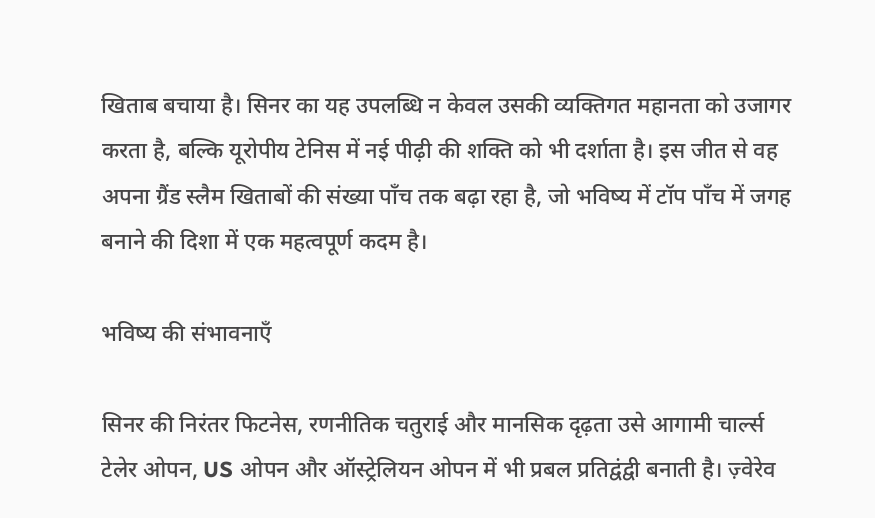खिताब बचाया है। सिनर का यह उपलब्धि न केवल उसकी व्यक्तिगत महानता को उजागर करता है, बल्कि यूरोपीय टेनिस में नई पीढ़ी की शक्ति को भी दर्शाता है। इस जीत से वह अपना ग्रैंड स्लैम खिताबों की संख्या पाँच तक बढ़ा रहा है, जो भविष्य में टॉप पाँच में जगह बनाने की दिशा में एक महत्वपूर्ण कदम है।

भविष्य की संभावनाएँ

सिनर की निरंतर फिटनेस, रणनीतिक चतुराई और मानसिक दृढ़ता उसे आगामी चार्ल्स टेलेर ओपन, US ओपन और ऑस्ट्रेलियन ओपन में भी प्रबल प्रतिद्वंद्वी बनाती है। ज़्वेरेव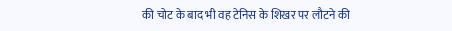की चोट के बाद भी वह टेनिस के शिखर पर लौटने की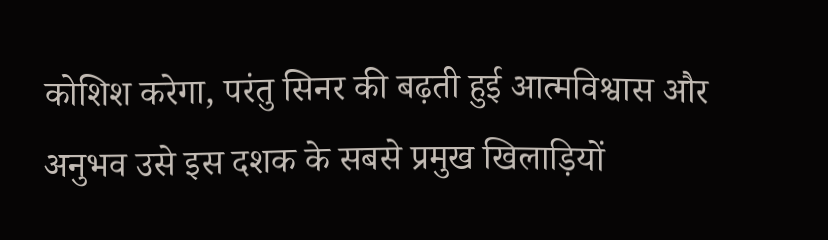कोशिश करेगा, परंतु सिनर की बढ़ती हुई आत्मविश्वास और अनुभव उसे इस दशक के सबसे प्रमुख खिलाड़ियों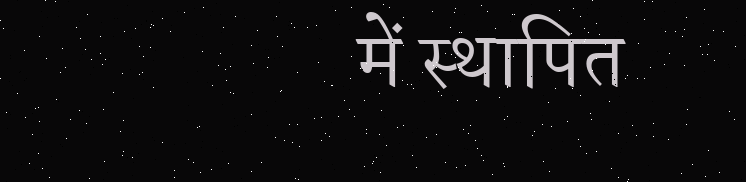में स्थापित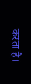करता है।